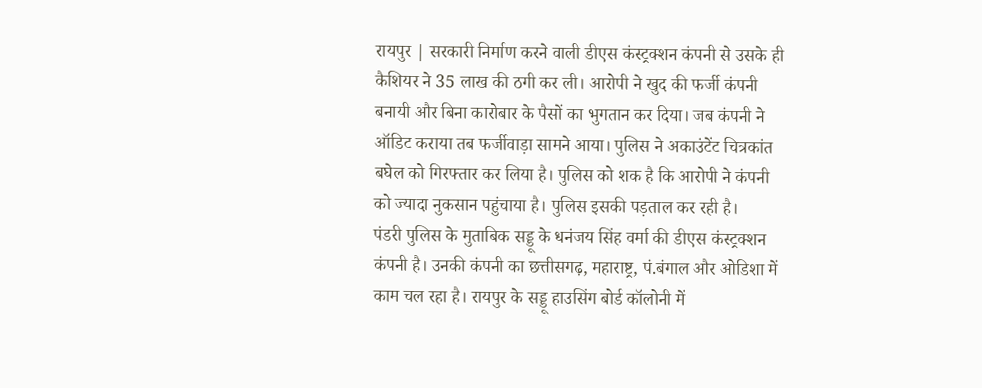रायपुर | सरकारी निर्माण करने वाली डीएस कंस्ट्रक्शन कंपनी से उसके ही कैशियर ने 35 लाख की ठगी कर ली। आरोपी ने खुद की फर्जी कंपनी बनायी और बिना कारोबार के पैसों का भुगतान कर दिया। जब कंपनी ने ऑडिट कराया तब फर्जीवाड़ा सामने आया। पुलिस ने अकाउंटेंट चित्रकांत बघेल को गिरफ्तार कर लिया है। पुलिस को शक है कि आरोपी ने कंपनी को ज्यादा नुकसान पहुंचाया है। पुलिस इसकी पड़ताल कर रही है।
पंडरी पुलिस के मुताबिक सड्डू के धनंजय सिंह वर्मा की डीएस कंस्ट्रक्शन कंपनी है। उनकी कंपनी का छत्तीसगढ़, महाराष्ट्र, पं.बंगाल और ओडिशा में काम चल रहा है। रायपुर के सड्डू हाउसिंग बोर्ड कॉलोनी में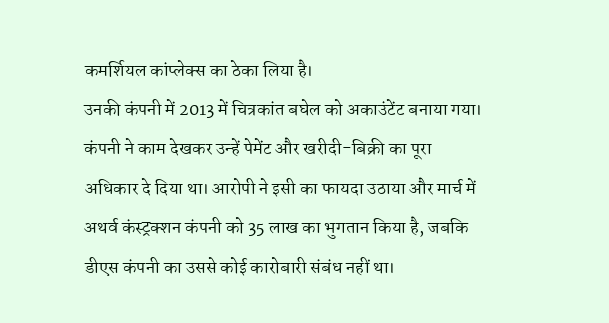कमर्शियल कांप्लेक्स का ठेका लिया है।
उनकी कंपनी में 2013 में चित्रकांत बघेल को अकाउंटेंट बनाया गया। कंपनी ने काम देखकर उन्हें पेमेंट और खरीदी-बिक्री का पूरा अधिकार दे दिया था। आरोपी ने इसी का फायदा उठाया और मार्च में अथर्व कंस्ट्रक्शन कंपनी को 35 लाख का भुगतान किया है, जबकि डीएस कंपनी का उससे कोई कारोबारी संबंध नहीं था।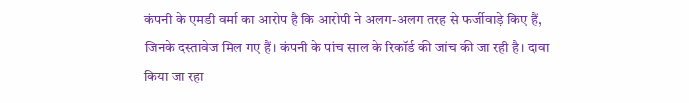कंपनी के एमडी वर्मा का आरोप है कि आरोपी ने अलग-अलग तरह से फर्जीवाड़े किए हैं, जिनके दस्तावेज मिल गए हैं। कंपनी के पांच साल के रिकॉर्ड की जांच की जा रही है। दावा किया जा रहा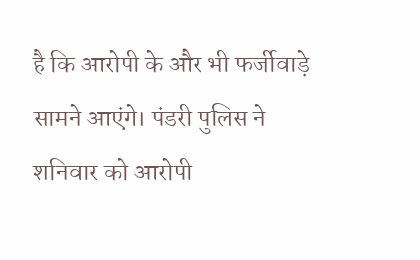है कि आरोपी के और भी फर्जीवाड़े सामने आएंगे। पंडरी पुलिस ने शनिवार को आरोपी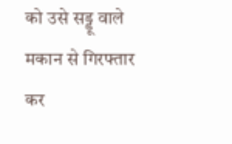को उसे सड्डू वाले मकान से गिरफ्तार कर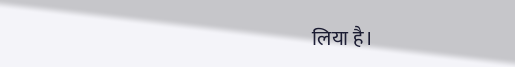लिया है।